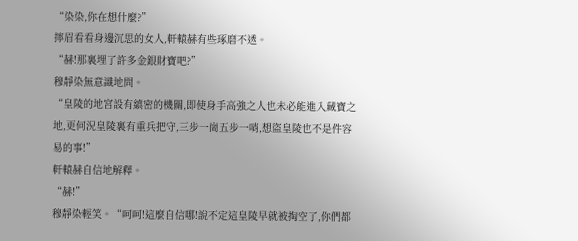“染染,你在想什麼?”
擰眉看看身邊沉思的女人,軒轅赫有些琢磨不透。
“赫!那裏埋了許多金銀財寶吧?”
穆靜染無意識地問。
“皇陵的地宮設有縝密的機關,即使身手高強之人也未必能進入藏寶之地,更何況皇陵裏有重兵把守,三步一崗五步一哨,想盜皇陵也不是件容易的事!”
軒轅赫自信地解釋。
“赫!”
穆靜染輕笑。“呵呵!這麼自信哪!說不定這皇陵早就被掏空了,你們都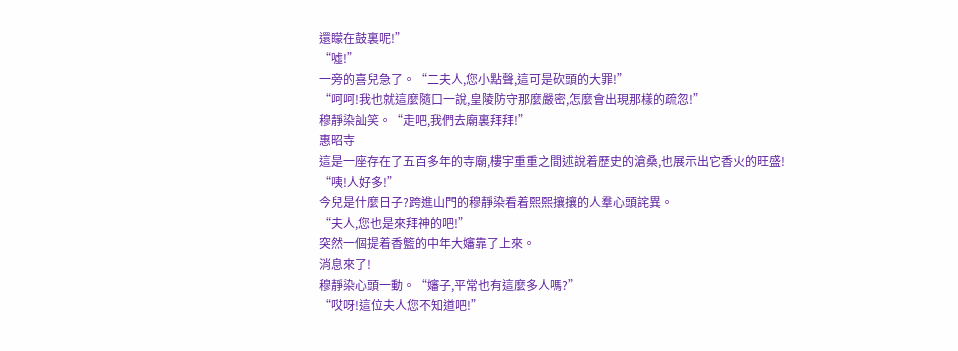還矇在鼓裏呢!”
“噓!”
一旁的喜兒急了。“二夫人,您小點聲,這可是砍頭的大罪!”
“呵呵!我也就這麼隨口一說,皇陵防守那麼嚴密,怎麼會出現那樣的疏忽!”
穆靜染訕笑。“走吧,我們去廟裏拜拜!”
惠昭寺
這是一座存在了五百多年的寺廟,樓宇重重之間述說着歷史的滄桑,也展示出它香火的旺盛!
“咦!人好多!”
今兒是什麼日子?跨進山門的穆靜染看着熙熙攘攘的人羣心頭詫異。
“夫人,您也是來拜神的吧!”
突然一個提着香籃的中年大嬸靠了上來。
消息來了!
穆靜染心頭一動。“嬸子,平常也有這麼多人嗎?”
“哎呀!這位夫人您不知道吧!”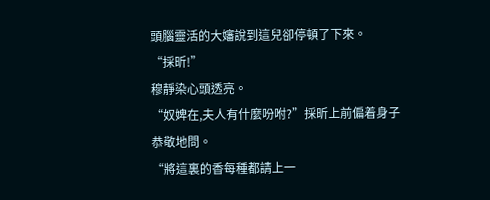頭腦靈活的大嬸說到這兒卻停頓了下來。
“採昕!”
穆靜染心頭透亮。
“奴婢在,夫人有什麼吩咐?”採昕上前偏着身子恭敬地問。
“將這裏的香每種都請上一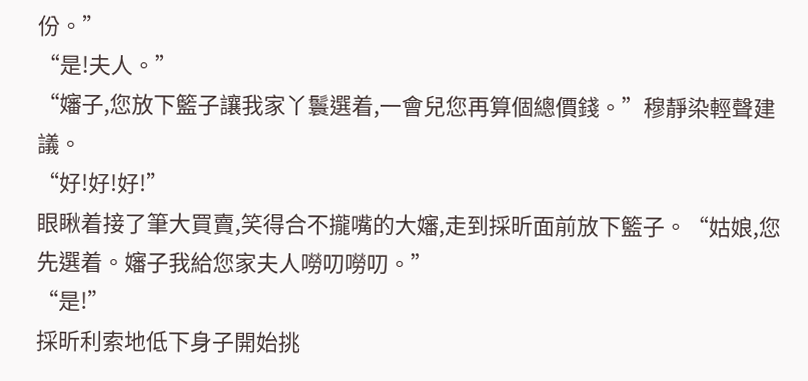份。”
“是!夫人。”
“嬸子,您放下籃子讓我家丫鬟選着,一會兒您再算個總價錢。”穆靜染輕聲建議。
“好!好!好!”
眼瞅着接了筆大買賣,笑得合不攏嘴的大嬸,走到採昕面前放下籃子。“姑娘,您先選着。嬸子我給您家夫人嘮叨嘮叨。”
“是!”
採昕利索地低下身子開始挑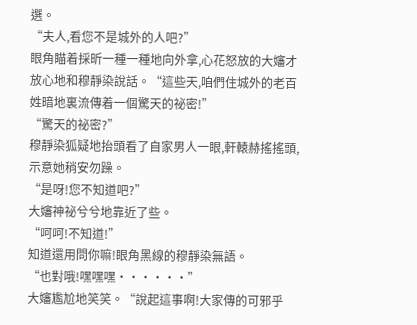選。
“夫人,看您不是城外的人吧?”
眼角瞄着採昕一種一種地向外拿,心花怒放的大嬸才放心地和穆靜染說話。“這些天,咱們住城外的老百姓暗地裏流傳着一個驚天的祕密!”
“驚天的祕密?”
穆靜染狐疑地抬頭看了自家男人一眼,軒轅赫搖搖頭,示意她稍安勿躁。
“是呀!您不知道吧?”
大嬸神祕兮兮地靠近了些。
“呵呵!不知道!”
知道還用問你嘛!眼角黑線的穆靜染無語。
“也對哦!嘿嘿嘿······”
大嬸尷尬地笑笑。“說起這事啊!大家傳的可邪乎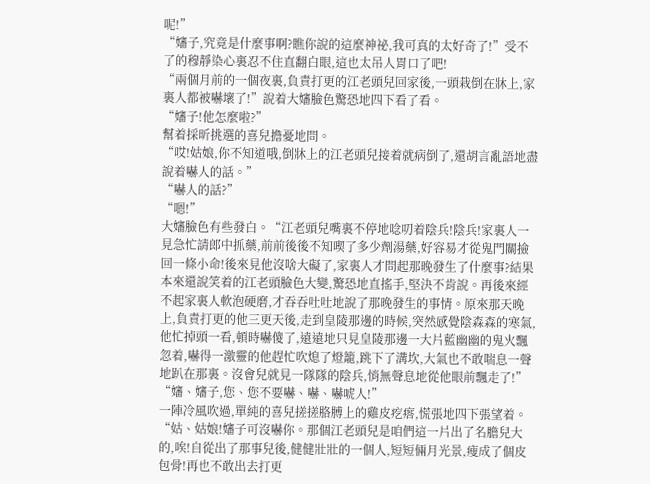呢!”
“嬸子,究竟是什麼事啊?瞧你說的這麼神祕,我可真的太好奇了!”受不了的穆靜染心裏忍不住直翻白眼,這也太吊人胃口了吧!
“兩個月前的一個夜裏,負責打更的江老頭兒回家後,一頭栽倒在牀上,家裏人都被嚇壞了!”說着大嬸臉色驚恐地四下看了看。
“嬸子!他怎麼啦?”
幫着採昕挑選的喜兒擔憂地問。
“哎!姑娘,你不知道哦,倒牀上的江老頭兒接着就病倒了,還胡言亂語地盡說着嚇人的話。”
“嚇人的話?”
“嗯!”
大嬸臉色有些發白。“江老頭兒嘴裏不停地唸叨着陰兵!陰兵!家裏人一見急忙請郎中抓藥,前前後後不知喫了多少劑湯藥,好容易才從鬼門關撿回一條小命!後來見他沒啥大礙了,家裏人才問起那晚發生了什麼事?結果本來還說笑着的江老頭臉色大變,驚恐地直搖手,堅決不肯說。再後來經不起家裏人軟泡硬磨,才吞吞吐吐地說了那晚發生的事情。原來那天晚上,負責打更的他三更天後,走到皇陵那邊的時候,突然感覺陰森森的寒氣,他忙掉頭一看,頓時嚇傻了,遠遠地只見皇陵那邊一大片藍幽幽的鬼火飄忽着,嚇得一激靈的他趕忙吹熄了燈籠,跳下了溝坎,大氣也不敢喘息一聲地趴在那裏。沒會兒就見一隊隊的陰兵,悄無聲息地從他眼前飄走了!”
“嬸、嬸子,您、您不要嚇、嚇、嚇唬人!”
一陣冷風吹過,單純的喜兒搓搓胳膊上的雞皮疙瘩,慌張地四下張望着。
“姑、姑娘!嬸子可沒嚇你。那個江老頭兒是咱們這一片出了名膽兒大的,唉!自從出了那事兒後,健健壯壯的一個人,短短倆月光景,瘦成了個皮包骨!再也不敢出去打更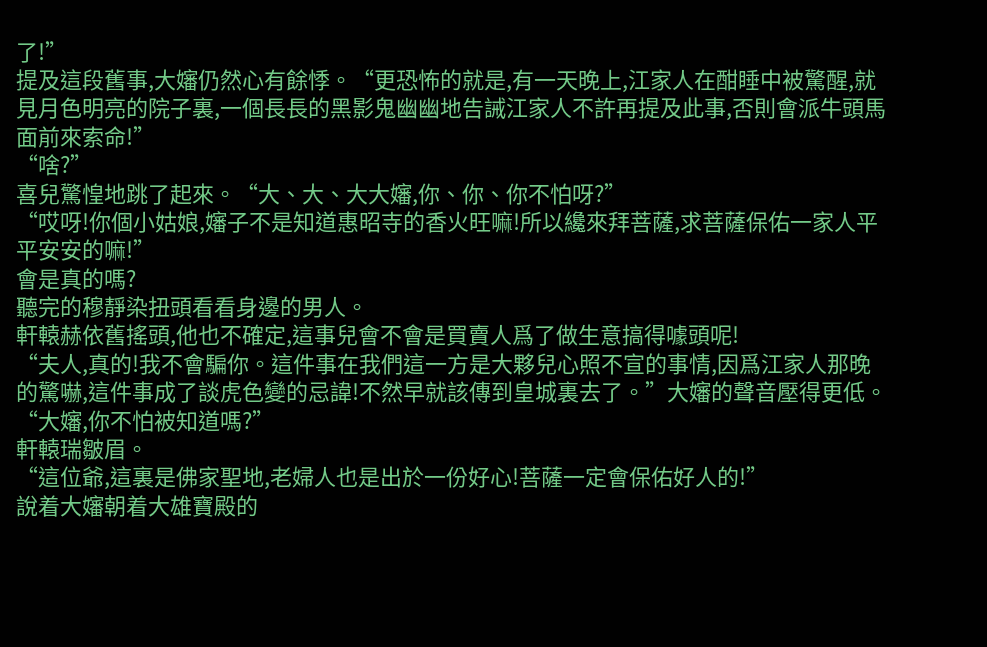了!”
提及這段舊事,大嬸仍然心有餘悸。“更恐怖的就是,有一天晚上,江家人在酣睡中被驚醒,就見月色明亮的院子裏,一個長長的黑影鬼幽幽地告誡江家人不許再提及此事,否則會派牛頭馬面前來索命!”
“啥?”
喜兒驚惶地跳了起來。“大、大、大大嬸,你、你、你不怕呀?”
“哎呀!你個小姑娘,嬸子不是知道惠昭寺的香火旺嘛!所以纔來拜菩薩,求菩薩保佑一家人平平安安的嘛!”
會是真的嗎?
聽完的穆靜染扭頭看看身邊的男人。
軒轅赫依舊搖頭,他也不確定,這事兒會不會是買賣人爲了做生意搞得噱頭呢!
“夫人,真的!我不會騙你。這件事在我們這一方是大夥兒心照不宣的事情,因爲江家人那晚的驚嚇,這件事成了談虎色變的忌諱!不然早就該傳到皇城裏去了。”大嬸的聲音壓得更低。
“大嬸,你不怕被知道嗎?”
軒轅瑞皺眉。
“這位爺,這裏是佛家聖地,老婦人也是出於一份好心!菩薩一定會保佑好人的!”
說着大嬸朝着大雄寶殿的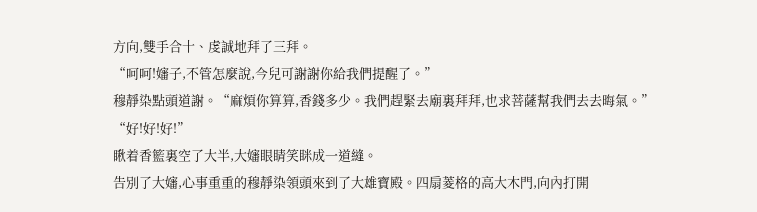方向,雙手合十、虔誠地拜了三拜。
“呵呵!嬸子,不管怎麼說,今兒可謝謝你給我們提醒了。”
穆靜染點頭道謝。“麻煩你算算,香錢多少。我們趕緊去廟裏拜拜,也求菩薩幫我們去去晦氣。”
“好!好!好!”
瞅着香籃裏空了大半,大嬸眼睛笑眯成一道縫。
告別了大嬸,心事重重的穆靜染領頭來到了大雄寶殿。四扇菱格的高大木門,向內打開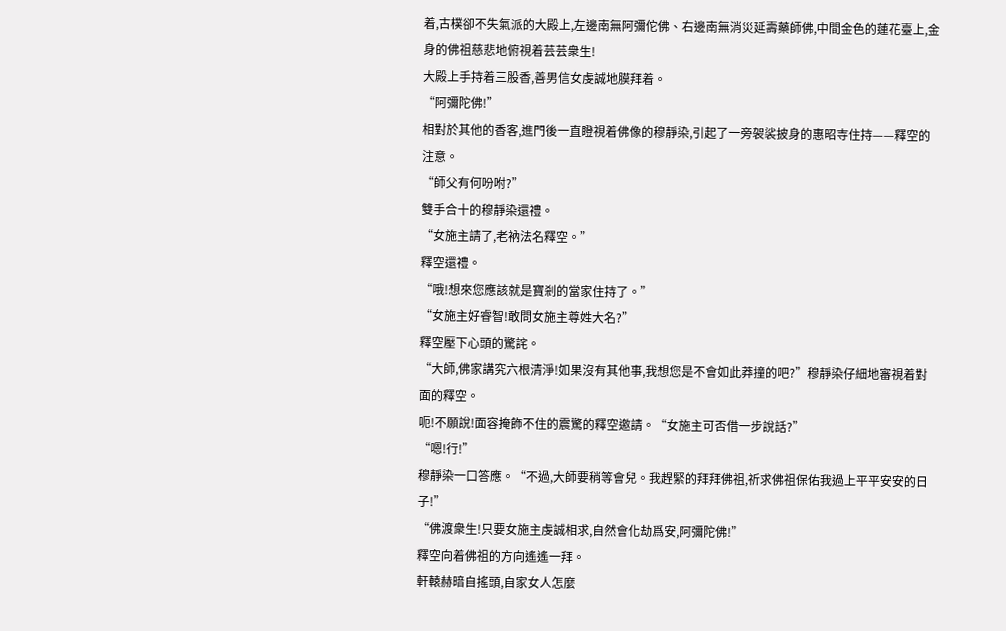着,古樸卻不失氣派的大殿上,左邊南無阿彌佗佛、右邊南無消災延壽藥師佛,中間金色的蓮花臺上,金身的佛祖慈悲地俯視着芸芸衆生!
大殿上手持着三股香,善男信女虔誠地膜拜着。
“阿彌陀佛!”
相對於其他的香客,進門後一直瞪視着佛像的穆靜染,引起了一旁袈裟披身的惠昭寺住持——釋空的注意。
“師父有何吩咐?”
雙手合十的穆靜染還禮。
“女施主請了,老衲法名釋空。”
釋空還禮。
“哦!想來您應該就是寶剎的當家住持了。”
“女施主好睿智!敢問女施主尊姓大名?”
釋空壓下心頭的驚詫。
“大師,佛家講究六根清淨!如果沒有其他事,我想您是不會如此莽撞的吧?”穆靜染仔細地審視着對面的釋空。
呃!不願說!面容掩飾不住的震驚的釋空邀請。“女施主可否借一步說話?”
“嗯!行!”
穆靜染一口答應。“不過,大師要稍等會兒。我趕緊的拜拜佛祖,祈求佛祖保佑我過上平平安安的日子!”
“佛渡衆生!只要女施主虔誠相求,自然會化劫爲安,阿彌陀佛!”
釋空向着佛祖的方向遙遙一拜。
軒轅赫暗自搖頭,自家女人怎麼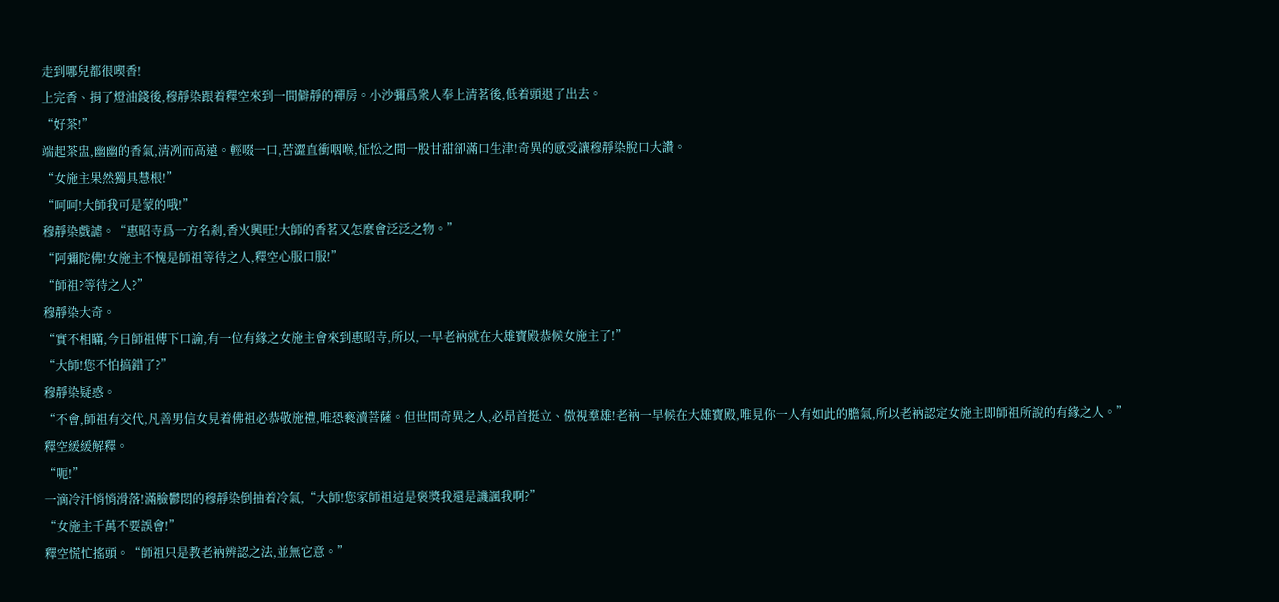走到哪兒都很喫香!
上完香、捐了燈油錢後,穆靜染跟着釋空來到一間僻靜的禪房。小沙彌爲衆人奉上清茗後,低着頭退了出去。
“好茶!”
端起茶盅,幽幽的香氣,清冽而高遠。輕啜一口,苦澀直衝咽喉,怔忪之間一股甘甜卻滿口生津!奇異的感受讓穆靜染脫口大讚。
“女施主果然獨具慧根!”
“呵呵!大師我可是蒙的哦!”
穆靜染戲謔。“惠昭寺爲一方名剎,香火興旺!大師的香茗又怎麼會泛泛之物。”
“阿彌陀佛!女施主不愧是師祖等待之人,釋空心服口服!”
“師祖?等待之人?”
穆靜染大奇。
“實不相瞞,今日師祖傳下口諭,有一位有緣之女施主會來到惠昭寺,所以,一早老衲就在大雄寶殿恭候女施主了!”
“大師!您不怕搞錯了?”
穆靜染疑惑。
“不會,師祖有交代,凡善男信女見着佛祖必恭敬施禮,唯恐褻瀆菩薩。但世間奇異之人,必昂首挺立、傲視羣雄!老衲一早候在大雄寶殿,唯見你一人有如此的膽氣,所以老衲認定女施主即師祖所說的有緣之人。”
釋空緩緩解釋。
“呃!”
一滴冷汗悄悄滑落!滿臉鬱悶的穆靜染倒抽着冷氣,“大師!您家師祖這是褒獎我還是譏諷我啊?”
“女施主千萬不要誤會!”
釋空慌忙搖頭。“師祖只是教老衲辨認之法,並無它意。”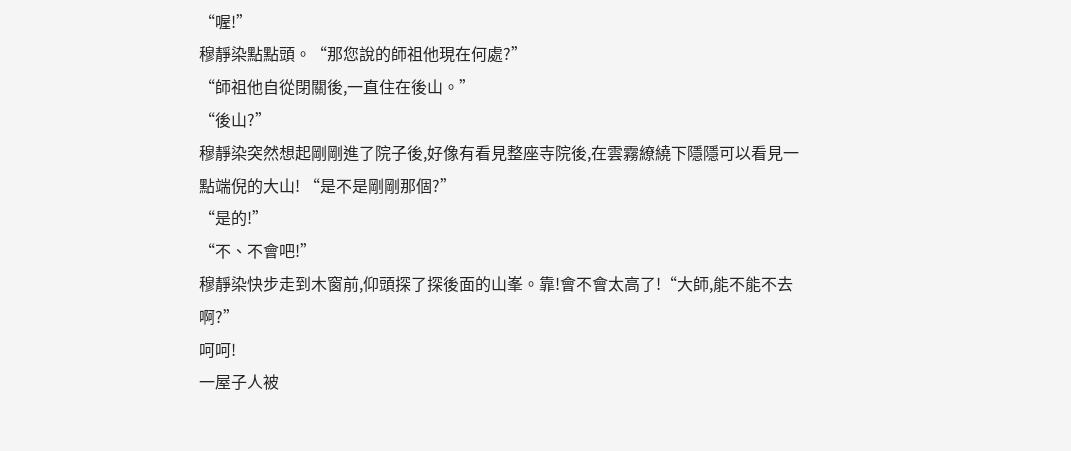“喔!”
穆靜染點點頭。“那您說的師祖他現在何處?”
“師祖他自從閉關後,一直住在後山。”
“後山?”
穆靜染突然想起剛剛進了院子後,好像有看見整座寺院後,在雲霧繚繞下隱隱可以看見一點端倪的大山! “是不是剛剛那個?”
“是的!”
“不、不會吧!”
穆靜染快步走到木窗前,仰頭探了探後面的山峯。靠!會不會太高了!“大師,能不能不去啊?”
呵呵!
一屋子人被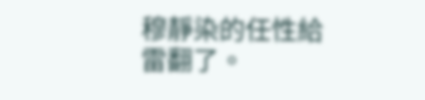穆靜染的任性給雷翻了。